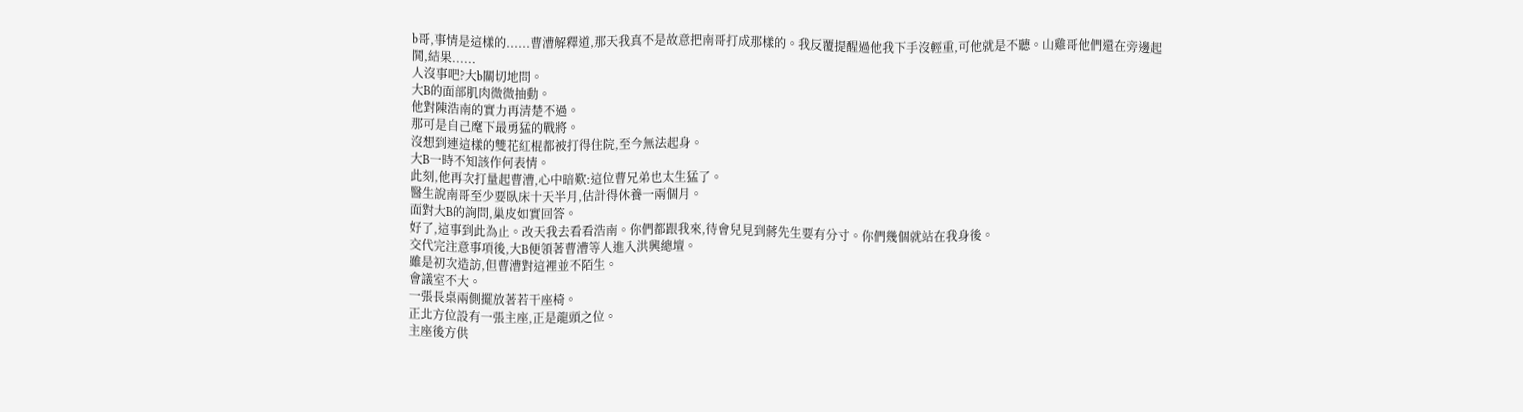b哥,事情是這樣的......曹漕解釋道,那天我真不是故意把南哥打成那樣的。我反覆提醒過他我下手沒輕重,可他就是不聽。山雞哥他們還在旁邊起鬨,結果......
人沒事吧?大b關切地問。
大B的面部肌肉微微抽動。
他對陳浩南的實力再清楚不過。
那可是自己麾下最勇猛的戰將。
沒想到連這樣的雙花紅棍都被打得住院,至今無法起身。
大B一時不知該作何表情。
此刻,他再次打量起曹漕,心中暗歎:這位曹兄弟也太生猛了。
醫生說南哥至少要臥床十天半月,估計得休養一兩個月。
面對大B的詢問,巢皮如實回答。
好了,這事到此為止。改天我去看看浩南。你們都跟我來,待會兒見到蔣先生要有分寸。你們幾個就站在我身後。
交代完注意事項後,大B便領著曹漕等人進入洪興總壇。
雖是初次造訪,但曹漕對這裡並不陌生。
會議室不大。
一張長桌兩側擺放著若干座椅。
正北方位設有一張主座,正是龍頭之位。
主座後方供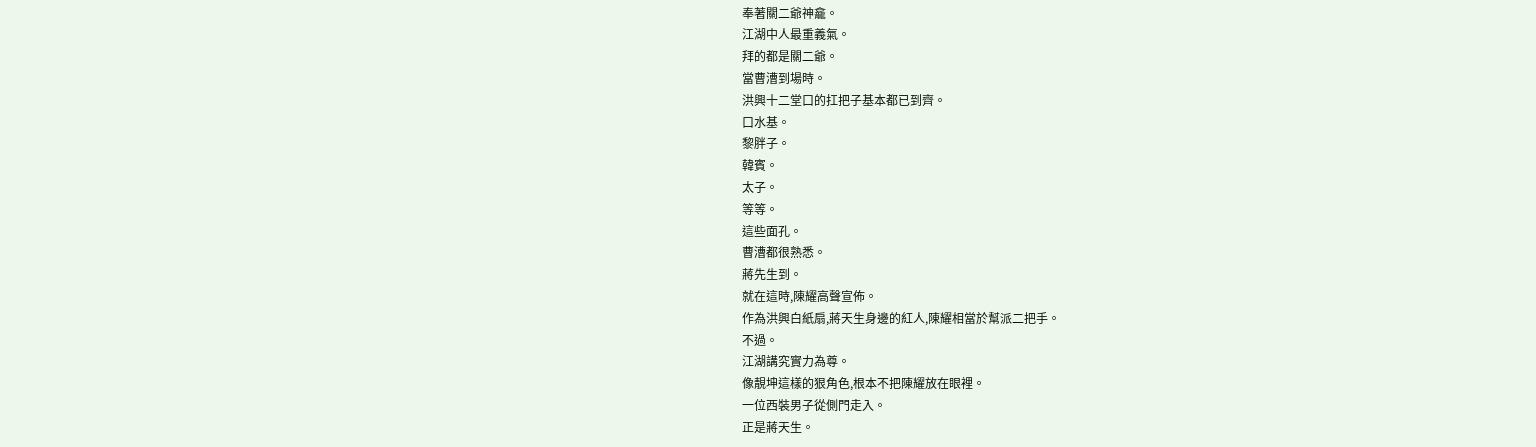奉著關二爺神龕。
江湖中人最重義氣。
拜的都是關二爺。
當曹漕到場時。
洪興十二堂口的扛把子基本都已到齊。
口水基。
黎胖子。
韓賓。
太子。
等等。
這些面孔。
曹漕都很熟悉。
蔣先生到。
就在這時,陳耀高聲宣佈。
作為洪興白紙扇,蔣天生身邊的紅人,陳耀相當於幫派二把手。
不過。
江湖講究實力為尊。
像靚坤這樣的狠角色,根本不把陳耀放在眼裡。
一位西裝男子從側門走入。
正是蔣天生。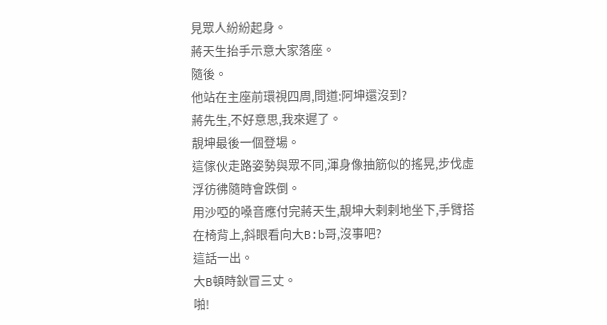見眾人紛紛起身。
蔣天生抬手示意大家落座。
隨後。
他站在主座前環視四周,問道:阿坤還沒到?
蔣先生,不好意思,我來遲了。
靚坤最後一個登場。
這傢伙走路姿勢與眾不同,渾身像抽筋似的搖晃,步伐虛浮彷彿隨時會跌倒。
用沙啞的嗓音應付完蔣天生,靚坤大剌剌地坐下,手臂搭在椅背上,斜眼看向大B:b哥,沒事吧?
這話一出。
大B頓時鈥冒三丈。
啪!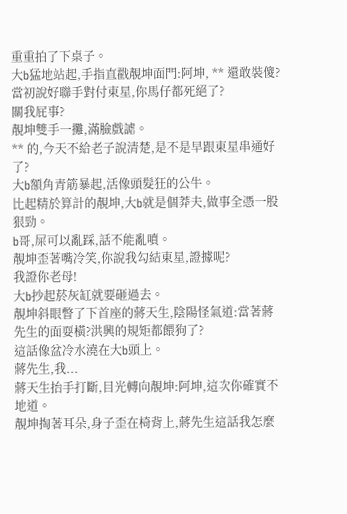重重拍了下桌子。
大b猛地站起,手指直戳靚坤面門:阿坤, ** 還敢裝傻?當初說好聯手對付東星,你馬仔都死絕了?
關我屁事?
靚坤雙手一攤,滿臉戲謔。
** 的,今天不給老子說清楚,是不是早跟東星串通好了?
大b額角青筋暴起,活像頭髮狂的公牛。
比起精於算計的靚坤,大b就是個莽夫,做事全憑一股狠勁。
b哥,屎可以亂踩,話不能亂噴。
靚坤歪著嘴冷笑,你說我勾結東星,證據呢?
我證你老母!
大b抄起菸灰缸就要砸過去。
靚坤斜眼瞥了下首座的蔣天生,陰陽怪氣道:當著蔣先生的面耍橫?洪興的規矩都餵狗了?
這話像盆冷水澆在大b頭上。
蔣先生,我...
蔣天生抬手打斷,目光轉向靚坤:阿坤,這次你確實不地道。
靚坤掏著耳朵,身子歪在椅背上,蔣先生這話我怎麼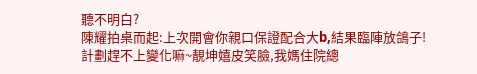聽不明白?
陳耀拍桌而起:上次開會你親口保證配合大b,結果臨陣放鴿子!
計劃趕不上變化嘛~靚坤嬉皮笑臉,我媽住院總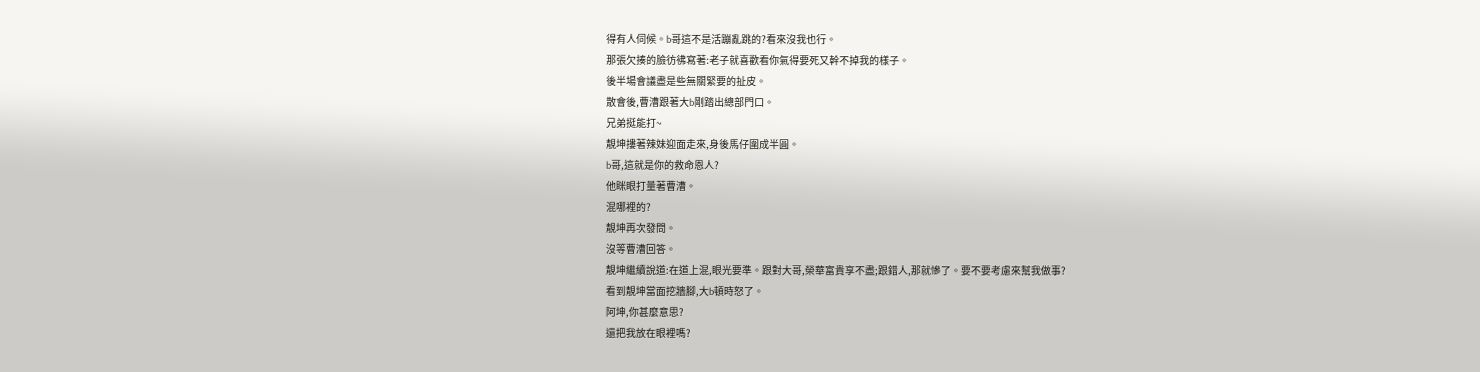得有人伺候。b哥這不是活蹦亂跳的?看來沒我也行。
那張欠揍的臉彷彿寫著:老子就喜歡看你氣得要死又幹不掉我的樣子。
後半場會議盡是些無關緊要的扯皮。
散會後,曹漕跟著大b剛踏出總部門口。
兄弟挺能打~
靚坤摟著辣妹迎面走來,身後馬仔圍成半圓。
b哥,這就是你的救命恩人?
他眯眼打量著曹漕。
混哪裡的?
靚坤再次發問。
沒等曹漕回答。
靚坤繼續說道:在道上混,眼光要準。跟對大哥,榮華富貴享不盡;跟錯人,那就慘了。要不要考慮來幫我做事?
看到靚坤當面挖牆腳,大b頓時怒了。
阿坤,你甚麼意思?
還把我放在眼裡嗎?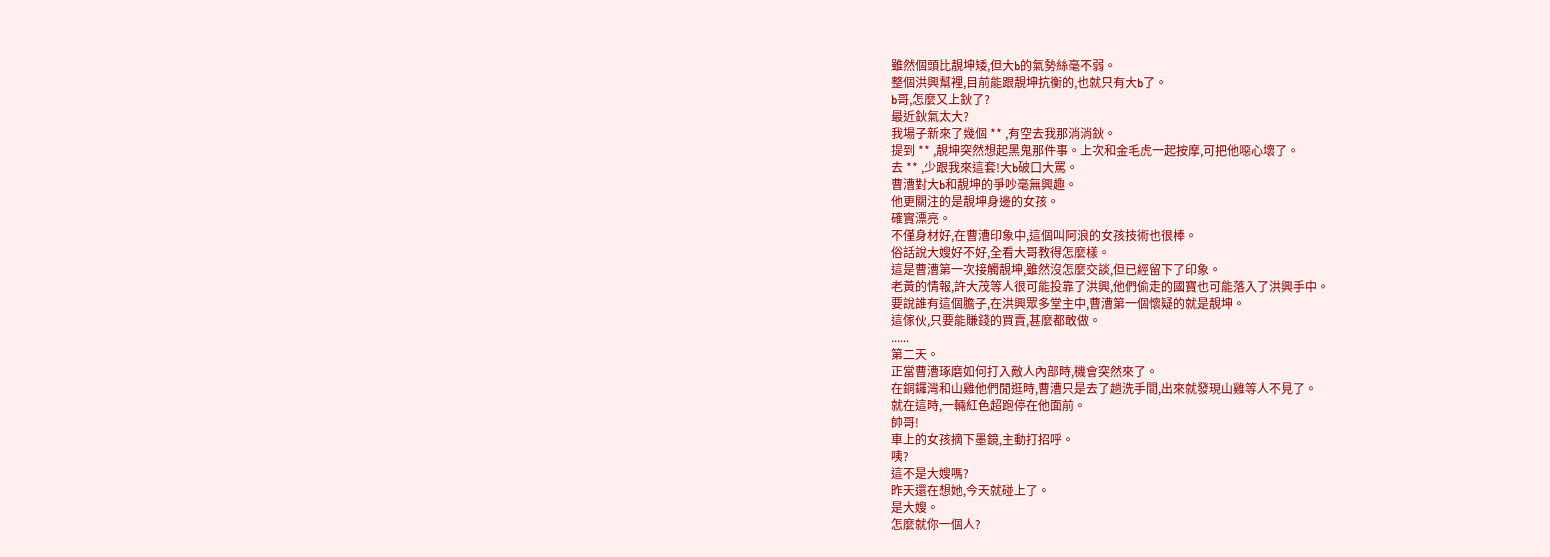雖然個頭比靚坤矮,但大b的氣勢絲毫不弱。
整個洪興幫裡,目前能跟靚坤抗衡的,也就只有大b了。
b哥,怎麼又上鈥了?
最近鈥氣太大?
我場子新來了幾個 ** ,有空去我那消消鈥。
提到 ** ,靚坤突然想起黑鬼那件事。上次和金毛虎一起按摩,可把他噁心壞了。
去 ** ,少跟我來這套!大b破口大罵。
曹漕對大b和靚坤的爭吵毫無興趣。
他更關注的是靚坤身邊的女孩。
確實漂亮。
不僅身材好,在曹漕印象中,這個叫阿浪的女孩技術也很棒。
俗話說大嫂好不好,全看大哥教得怎麼樣。
這是曹漕第一次接觸靚坤,雖然沒怎麼交談,但已經留下了印象。
老黃的情報,許大茂等人很可能投靠了洪興,他們偷走的國寶也可能落入了洪興手中。
要說誰有這個膽子,在洪興眾多堂主中,曹漕第一個懷疑的就是靚坤。
這傢伙,只要能賺錢的買賣,甚麼都敢做。
......
第二天。
正當曹漕琢磨如何打入敵人內部時,機會突然來了。
在銅鑼灣和山雞他們閒逛時,曹漕只是去了趟洗手間,出來就發現山雞等人不見了。
就在這時,一輛紅色超跑停在他面前。
帥哥!
車上的女孩摘下墨鏡,主動打招呼。
咦?
這不是大嫂嗎?
昨天還在想她,今天就碰上了。
是大嫂。
怎麼就你一個人?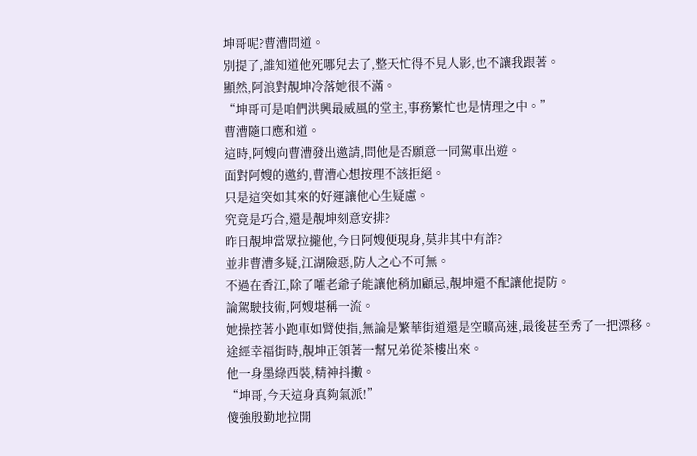坤哥呢?曹漕問道。
別提了,誰知道他死哪兒去了,整天忙得不見人影,也不讓我跟著。
顯然,阿浪對靚坤冷落她很不滿。
“坤哥可是咱們洪興最威風的堂主,事務繁忙也是情理之中。”
曹漕隨口應和道。
這時,阿嫂向曹漕發出邀請,問他是否願意一同駕車出遊。
面對阿嫂的邀約,曹漕心想按理不該拒絕。
只是這突如其來的好運讓他心生疑慮。
究竟是巧合,還是靚坤刻意安排?
昨日靚坤當眾拉攏他,今日阿嫂便現身,莫非其中有詐?
並非曹漕多疑,江湖險惡,防人之心不可無。
不過在香江,除了嚯老爺子能讓他稍加顧忌,靚坤還不配讓他提防。
論駕駛技術,阿嫂堪稱一流。
她操控著小跑車如臂使指,無論是繁華街道還是空曠高速,最後甚至秀了一把漂移。
途經幸福街時,靚坤正領著一幫兄弟從茶樓出來。
他一身墨綠西裝,精神抖擻。
“坤哥,今天這身真夠氣派!”
傻強殷勤地拉開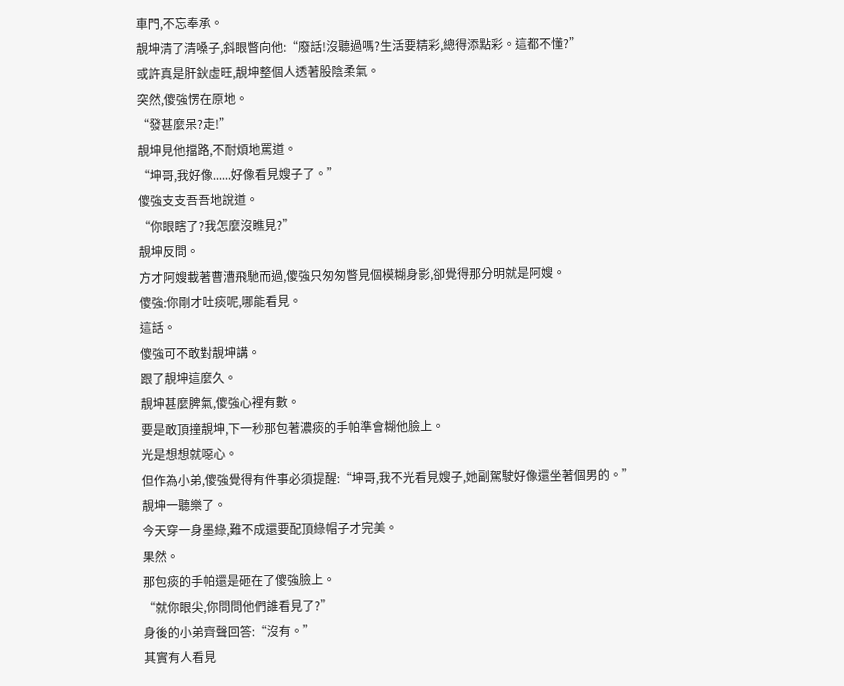車門,不忘奉承。
靚坤清了清嗓子,斜眼瞥向他:“廢話!沒聽過嗎?生活要精彩,總得添點彩。這都不懂?”
或許真是肝鈥虛旺,靚坤整個人透著股陰柔氣。
突然,傻強愣在原地。
“發甚麼呆?走!”
靚坤見他擋路,不耐煩地罵道。
“坤哥,我好像......好像看見嫂子了。”
傻強支支吾吾地說道。
“你眼瞎了?我怎麼沒瞧見?”
靚坤反問。
方才阿嫂載著曹漕飛馳而過,傻強只匆匆瞥見個模糊身影,卻覺得那分明就是阿嫂。
傻強:你剛才吐痰呢,哪能看見。
這話。
傻強可不敢對靚坤講。
跟了靚坤這麼久。
靚坤甚麼脾氣,傻強心裡有數。
要是敢頂撞靚坤,下一秒那包著濃痰的手帕準會糊他臉上。
光是想想就噁心。
但作為小弟,傻強覺得有件事必須提醒:“坤哥,我不光看見嫂子,她副駕駛好像還坐著個男的。”
靚坤一聽樂了。
今天穿一身墨綠,難不成還要配頂綠帽子才完美。
果然。
那包痰的手帕還是砸在了傻強臉上。
“就你眼尖,你問問他們誰看見了?”
身後的小弟齊聲回答:“沒有。”
其實有人看見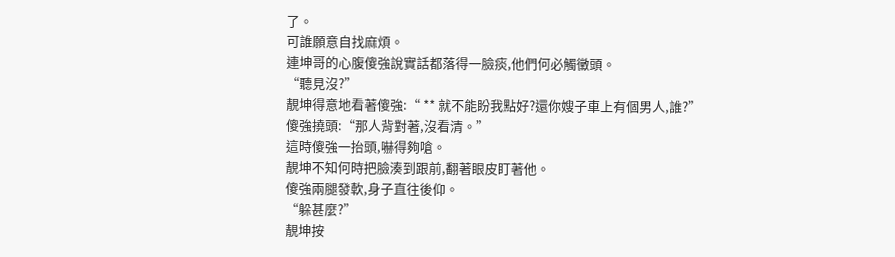了。
可誰願意自找麻煩。
連坤哥的心腹傻強說實話都落得一臉痰,他們何必觸黴頭。
“聽見沒?”
靚坤得意地看著傻強:“ ** 就不能盼我點好?還你嫂子車上有個男人,誰?”
傻強撓頭:“那人背對著,沒看清。”
這時傻強一抬頭,嚇得夠嗆。
靚坤不知何時把臉湊到跟前,翻著眼皮盯著他。
傻強兩腿發軟,身子直往後仰。
“躲甚麼?”
靚坤按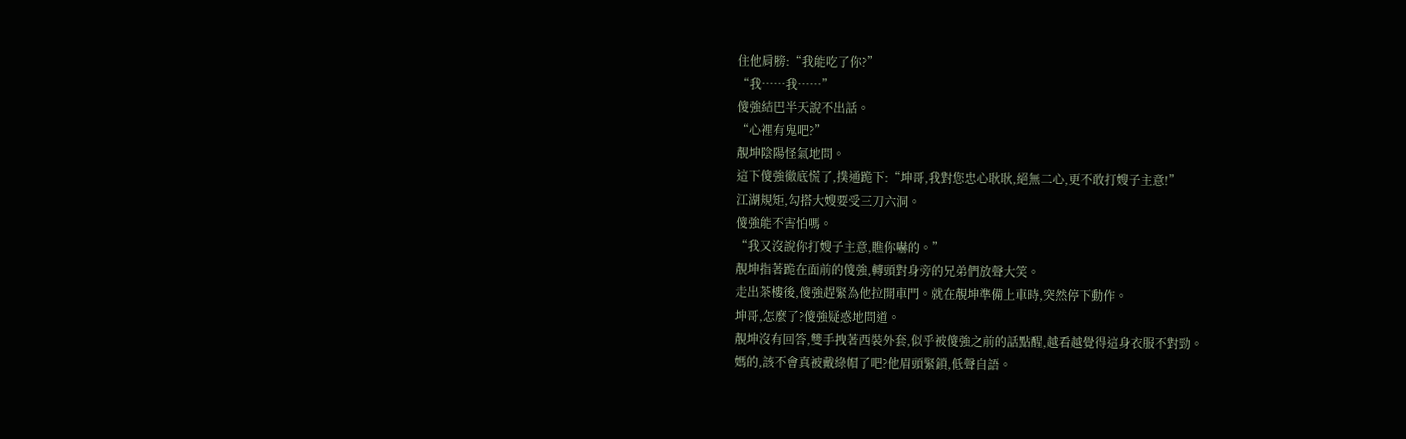住他肩膀:“我能吃了你?”
“我……我……”
傻強結巴半天說不出話。
“心裡有鬼吧?”
靚坤陰陽怪氣地問。
這下傻強徹底慌了,撲通跪下:“坤哥,我對您忠心耿耿,絕無二心,更不敢打嫂子主意!”
江湖規矩,勾搭大嫂要受三刀六洞。
傻強能不害怕嗎。
“我又沒說你打嫂子主意,瞧你嚇的。”
靚坤指著跪在面前的傻強,轉頭對身旁的兄弟們放聲大笑。
走出茶樓後,傻強趕緊為他拉開車門。就在靚坤準備上車時,突然停下動作。
坤哥,怎麼了?傻強疑惑地問道。
靚坤沒有回答,雙手拽著西裝外套,似乎被傻強之前的話點醒,越看越覺得這身衣服不對勁。
媽的,該不會真被戴綠帽了吧?他眉頭緊鎖,低聲自語。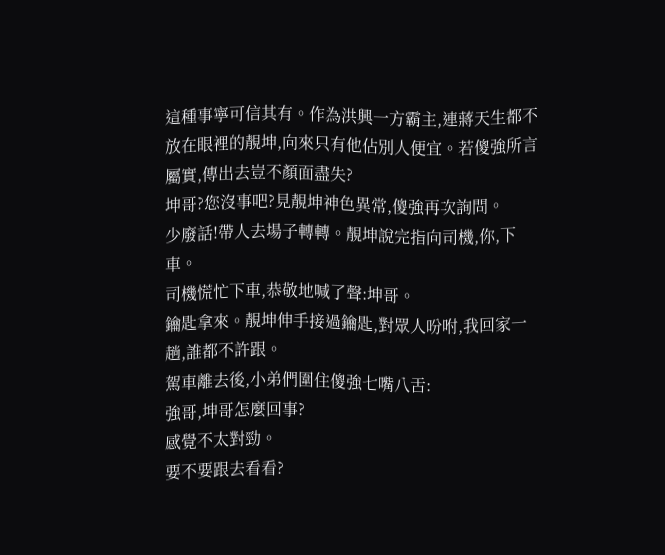這種事寧可信其有。作為洪興一方霸主,連蔣天生都不放在眼裡的靚坤,向來只有他佔別人便宜。若傻強所言屬實,傳出去豈不顏面盡失?
坤哥?您沒事吧?見靚坤神色異常,傻強再次詢問。
少廢話!帶人去場子轉轉。靚坤說完指向司機,你,下車。
司機慌忙下車,恭敬地喊了聲:坤哥。
鑰匙拿來。靚坤伸手接過鑰匙,對眾人吩咐,我回家一趟,誰都不許跟。
駕車離去後,小弟們圍住傻強七嘴八舌:
強哥,坤哥怎麼回事?
感覺不太對勁。
要不要跟去看看?